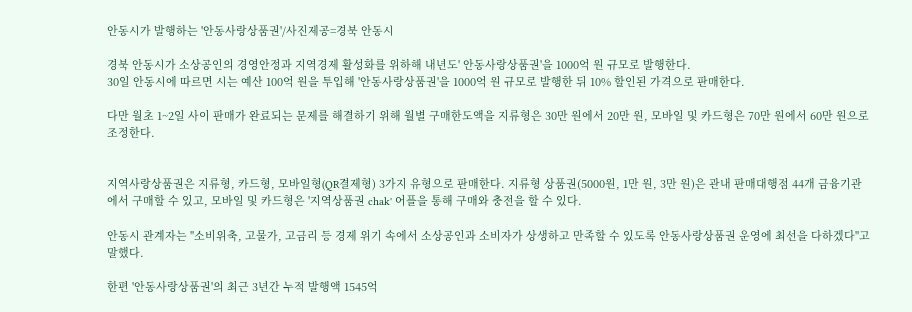안동시가 발행하는 '안동사랑상품권'/사진제공=경북 안동시

경북 안동시가 소상공인의 경영안정과 지역경제 활성화를 위하해 내년도' 안동사랑상품권'을 1000억 원 규모로 발행한다.
30일 안동시에 따르면 시는 예산 100억 원을 투입해 '안동사랑상품권'을 1000억 원 규모로 발행한 뒤 10% 할인된 가격으로 판매한다.

다만 월초 1~2일 사이 판매가 완료되는 문제를 해결하기 위해 월별 구매한도액을 지류형은 30만 원에서 20만 원, 모바일 및 카드형은 70만 원에서 60만 원으로 조정한다.


지역사랑상품권은 지류형, 카드형, 모바일형(QR결제형) 3가지 유형으로 판매한다. 지류형 상품권(5000원, 1만 원, 3만 원)은 관내 판매대행점 44개 금융기관에서 구매할 수 있고, 모바일 및 카드형은 '지역상품권 chak' 어플을 통해 구매와 충전을 할 수 있다.

안동시 관계자는 "소비위축, 고물가, 고금리 등 경제 위기 속에서 소상공인과 소비자가 상생하고 만족할 수 있도록 안동사랑상품권 운영에 최선을 다하겠다"고 말했다.

한편 '안동사랑상품권'의 최근 3년간 누적 발행액 1545억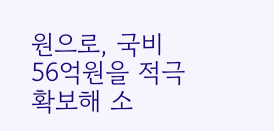원으로, 국비 56억원을 적극 확보해 소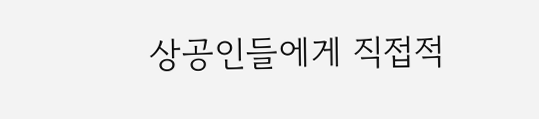상공인들에게 직접적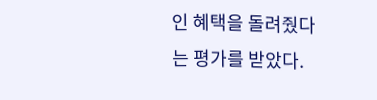인 혜택을 돌려줬다는 평가를 받았다.